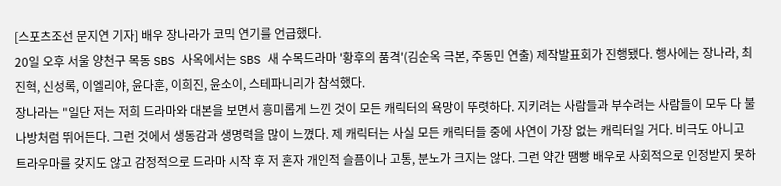[스포츠조선 문지연 기자] 배우 장나라가 코믹 연기를 언급했다.
20일 오후 서울 양천구 목동 SBS 사옥에서는 SBS 새 수목드라마 '황후의 품격'(김순옥 극본, 주동민 연출) 제작발표회가 진행됐다. 행사에는 장나라, 최진혁, 신성록, 이엘리야, 윤다훈, 이희진, 윤소이, 스테파니리가 참석했다.
장나라는 "일단 저는 저희 드라마와 대본을 보면서 흥미롭게 느낀 것이 모든 캐릭터의 욕망이 뚜렷하다. 지키려는 사람들과 부수려는 사람들이 모두 다 불나방처럼 뛰어든다. 그런 것에서 생동감과 생명력을 많이 느꼈다. 제 캐릭터는 사실 모든 캐릭터들 중에 사연이 가장 없는 캐릭터일 거다. 비극도 아니고 트라우마를 갖지도 않고 감정적으로 드라마 시작 후 저 혼자 개인적 슬픔이나 고통, 분노가 크지는 않다. 그런 약간 땜빵 배우로 사회적으로 인정받지 못하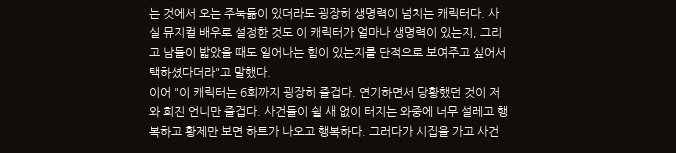는 것에서 오는 주눅듦이 있더라도 굉장히 생명력이 넘치는 캐릭터다. 사실 뮤지컬 배우로 설정한 것도 이 캐릭터가 얼마나 생명력이 있는지, 그리고 남들이 밟았을 때도 일어나는 힘이 있는지를 단적으로 보여주고 싶어서 택하셨다더라"고 말했다.
이어 "이 캐릭터는 6회까지 굉장히 즐겁다. 연기하면서 당황했던 것이 저와 희진 언니만 즐겁다. 사건들이 쉴 새 없이 터지는 와중에 너무 설레고 행복하고 황제만 보면 하트가 나오고 행복하다. 그러다가 시집을 가고 사건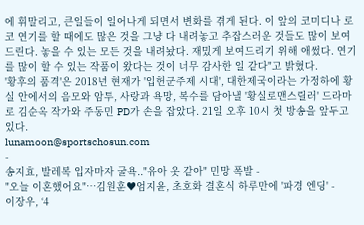에 휘말리고, 큰일들이 일어나게 되면서 변화를 겪게 된다. 이 앞의 코미디나 로코 연기를 할 때에도 많은 것을 그냥 다 내려놓고 추잡스러운 것들도 많이 보여드린다. 놓을 수 있는 모든 것을 내려놨다. 재밌게 보여드리기 위해 애썼다. 연기를 많이 할 수 있는 작품이 왔다는 것이 너무 감사한 일 같다"고 밝혔다.
'황후의 품격'은 2018년 현재가 '입헌군주제 시대', 대한제국이라는 가정하에 황실 안에서의 음모와 암투, 사랑과 욕망, 복수를 담아낼 '황실로맨스릴러' 드라마로 김순옥 작가와 주동민 PD가 손을 잡았다. 21일 오후 10시 첫 방송을 앞두고 있다.
lunamoon@sportschosun.com
-
송지효, 발레복 입자마자 굴욕.."유아 옷 같아" 민망 폭발 -
"오늘 이혼했어요"…김원훈♥엄지윤, 초호화 결혼식 하루만에 '파경 엔딩' -
이장우, ‘4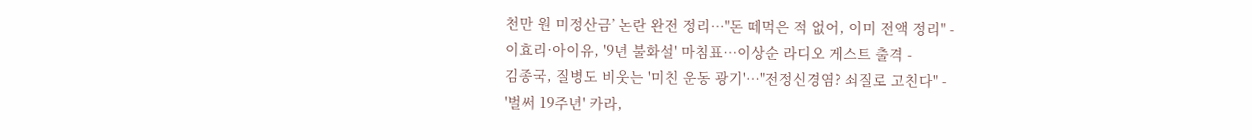천만 원 미정산금’ 논란 완전 정리…"돈 떼먹은 적 없어, 이미 전액 정리" -
이효리·아이유, '9년 불화설' 마침표…이상순 라디오 게스트 출격 -
김종국, 질병도 비웃는 '미친 운동 광기'…"전정신경염? 쇠질로 고친다" -
'벌써 19주년' 카라,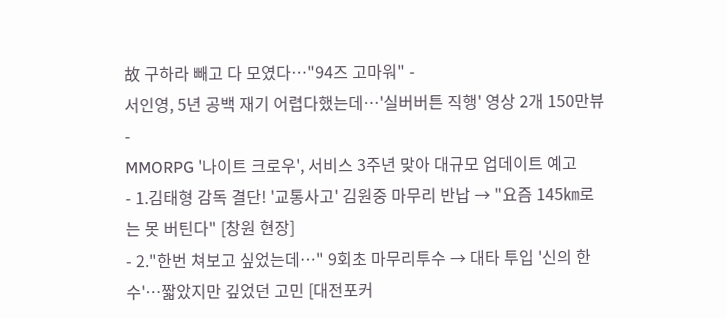故 구하라 빼고 다 모였다…"94즈 고마워" -
서인영, 5년 공백 재기 어렵다했는데…'실버버튼 직행' 영상 2개 150만뷰 -
MMORPG '나이트 크로우', 서비스 3주년 맞아 대규모 업데이트 예고
- 1.김태형 감독 결단! '교통사고' 김원중 마무리 반납 → "요즘 145㎞로는 못 버틴다" [창원 현장]
- 2."한번 쳐보고 싶었는데…" 9회초 마무리투수 → 대타 투입 '신의 한수'…짧았지만 깊었던 고민 [대전포커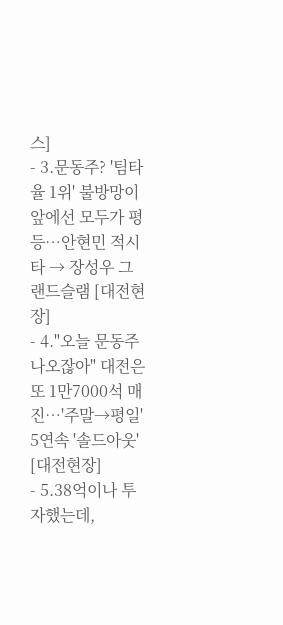스]
- 3.문동주? '팀타율 1위' 불방망이 앞에선 모두가 평등…안현민 적시타 → 장성우 그랜드슬램 [대전현장]
- 4."오늘 문동주 나오잖아" 대전은 또 1만7000석 매진…'주말→평일' 5연속 '솔드아웃' [대전현장]
- 5.38억이나 투자했는데,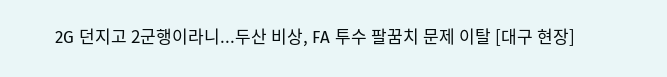2G 던지고 2군행이라니...두산 비상, FA 투수 팔꿈치 문제 이탈 [대구 현장]